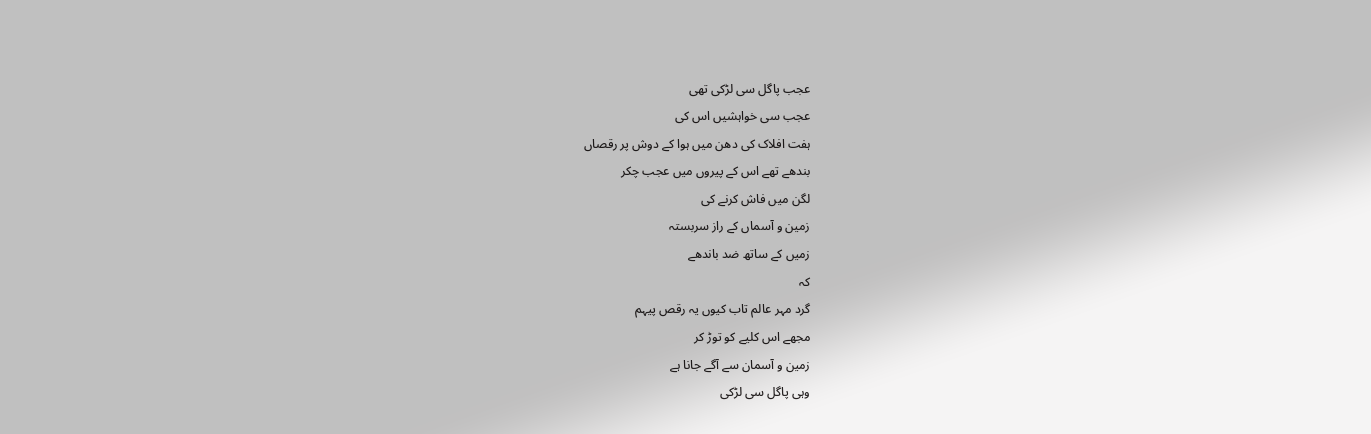عجب پاگل سی لڑکی تھی
عجب سی خواہشیں اس کی
ہفت افلاک کی دھن میں ہوا کے دوش پر رقصاں
بندھے تھے اس کے پیروں میں عجب چکر
لگن میں فاش کرنے کی
زمین و آسماں کے راز سربستہ
زمیں کے ساتھ ضد باندھے
کہ
گرد مہر عالم تاب کیوں یہ رقص پیہم
مجھے اس کلیے کو توڑ کر
زمین و آسمان سے آگے جانا ہے
وہی پاگل سی لڑکی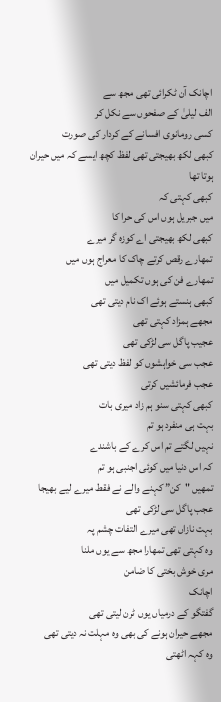اچانک آن ٹکرائی تھی مجھ سے
الف لیلیٰ کے صفحوں سے نکل کر
کسی رومانوی افسانے کے کردار کی صورت
کبھی لکھ بھیجتی تھی لفظ کچھ ایسے کہ میں حیران ہوتا تھا
کبھی کہتی کہ
میں جبریل ہوں اس کی حرا کا
کبھی لکھ بھیجتی اے کوزہ گر میرے
تمھارے رقص کرتے چاک کا معراج ہوں میں
تمھارے فن کی ہوں تکمیل میں
کبھی ہنستے ہوئے اک نام دیتی تھی
مجھے ہمزاد کہتی تھی
عجیب پاگل سی لڑکی تھی
عجب سی خواہشوں کو لفظ دیتی تھی
عجب فرمائشیں کرتی
کبھی کہتی سنو ہم زاد میری بات
بہت ہی منفرد ہو تم
نہیں لگتے تم اس کرے کے باشندے
کہ اس دنیا میں کوئی اجنبی ہو تم
تمھیں "کن” کہنے والے نے فقط میرے لیے بھیجا
عجب پاگل سی لڑکی تھی
بہت نازاں تھی میرے التفات چشم پہ
وہ کہتی تھی تمھارا مجھ سے یوں ملنا
مری خوش بختی کا ضامن
اچانک
گفتگو کے درمیاں یوں ٹرن لیتی تھی
مجھے حیران ہونے کی بھی وہ مہلت نہ دیتی تھی
وہ کہہ اٹھتی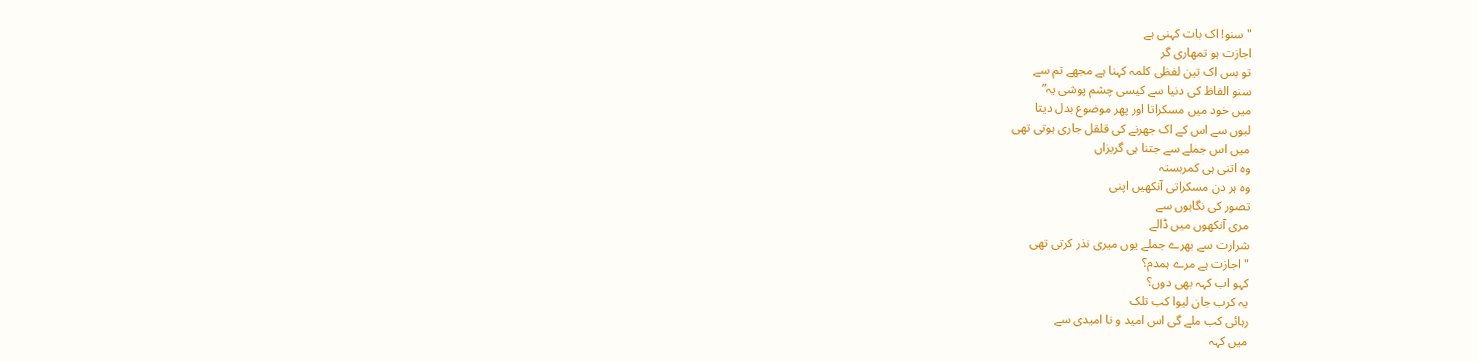"سنو! اک بات کہنی ہے
اجازت ہو تمھاری گر
تو بس اک تین لفظی کلمہ کہنا ہے مجھے تم سے
سنو الفاظ کی دنیا سے کیسی چشم پوشی یہ”
میں خود میں مسکراتا اور پھر موضوع بدل دیتا
لبوں سے اس کے اک جھرنے کی قلقل جاری ہوتی تھی
میں اس جملے سے جتنا ہی گریزاں
وہ اتنی ہی کمربستہ
وہ ہر دن مسکراتی آنکھیں اپنی
تصور کی نگاہوں سے
مری آنکھوں میں ڈالے
شرارت سے بھرے جملے یوں میری نذر کرتی تھی
"اجازت ہے مرے ہمدم؟
کہو اب کہہ بھی دوں؟
یہ کرب جان لیوا کب تلک
رہائی کب ملے گی اس امید و نا امیدی سے
میں کہہ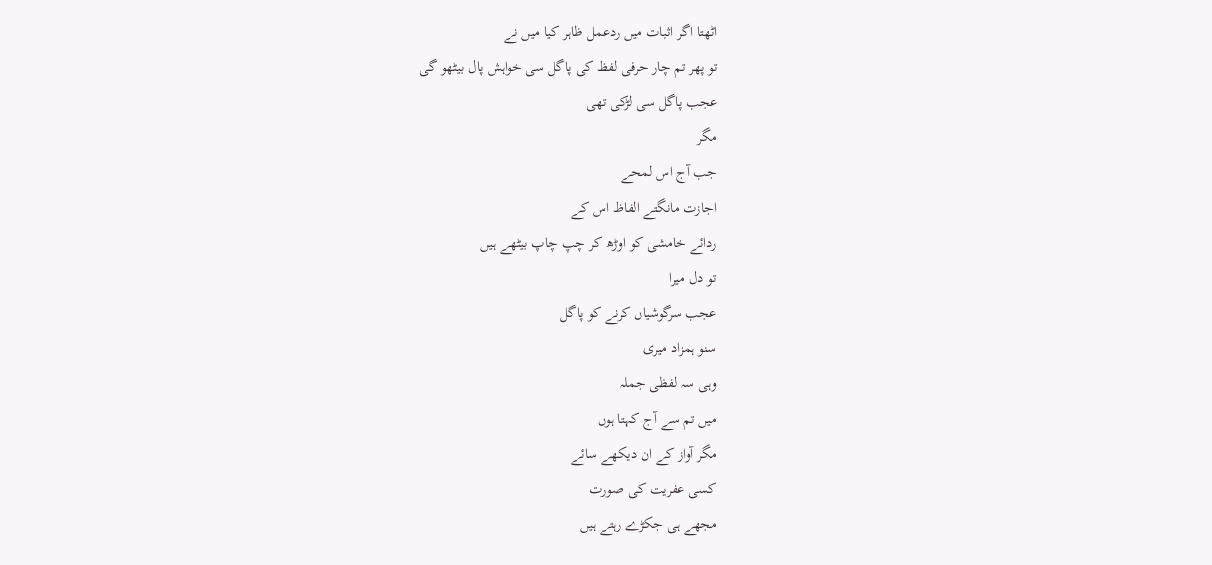اٹھتا اگر اثبات میں ردعمل ظاہر کیا میں نے
تو پھر تم چار حرفی لفظ کی پاگل سی خواہش پال بیٹھو گی
عجب پاگل سی لڑکی تھی
مگر
جب آج اس لمحے
اجازت مانگتے الفاظ اس کے
ردائے خامشی کو اوڑھ کر چپ چاپ بیٹھے ہیں
تو دل میرا
عجب سرگوشیاں کرنے کو پاگل
سنو ہمزاد میری
وہی سہ لفظی جملہ
میں تم سے آج کہتا ہوں
مگر آواز کے ان دیکھے سائے
کسی عفریت کی صورت
مجھے ہی جکڑے رہتے ہیں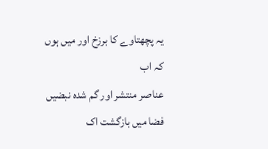یہ پچھتاوے کا برزخ اور میں ہوں
کہ اب
عناصر منتشر اور گم شدہ نبضیں
فضا میں بازگشت اک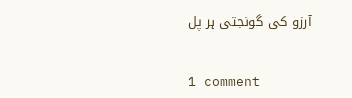آرزو کی گونجتی ہر پل


1 comment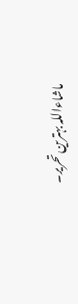ماشاءاللہ بہترین تحریر۔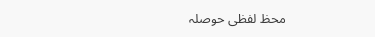محظ لفظی حوصلہ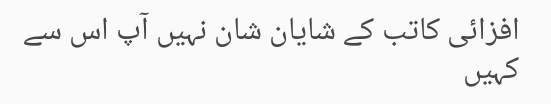افزائی کاتب کے شایان شان نہیں آپ اس سے کہیں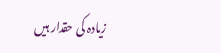زیادہ کی حقدار ہیں